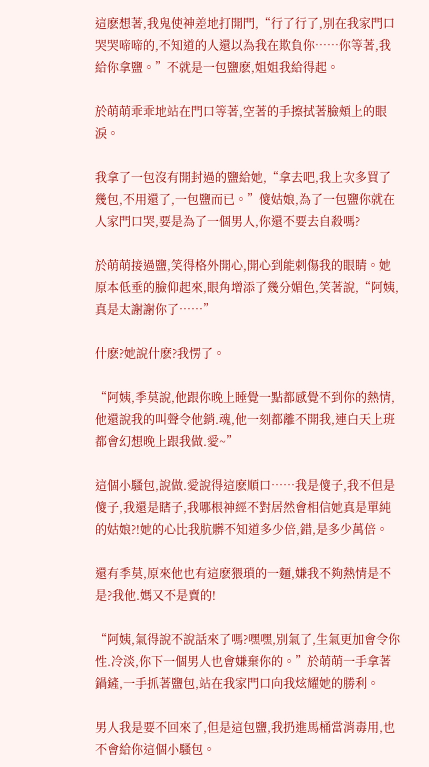這麽想著,我鬼使神差地打開門,“行了行了,別在我家門口哭哭啼啼的,不知道的人還以為我在欺負你……你等著,我給你拿鹽。”不就是一包鹽麽,姐姐我給得起。

於萌萌乖乖地站在門口等著,空著的手擦拭著臉頰上的眼淚。

我拿了一包沒有開封過的鹽給她,“拿去吧,我上次多買了幾包,不用還了,一包鹽而已。”傻姑娘,為了一包鹽你就在人家門口哭,要是為了一個男人,你還不要去自殺嗎?

於萌萌接過鹽,笑得格外開心,開心到能刺傷我的眼睛。她原本低垂的臉仰起來,眼角增添了幾分媚色,笑著說,“阿姨,真是太謝謝你了……”

什麽?她說什麽?我愣了。

“阿姨,季莫說,他跟你晚上睡覺一點都感覺不到你的熱情,他還說我的叫聲令他銷.魂,他一刻都離不開我,連白天上班都會幻想晚上跟我做.愛~”

這個小騷包,說做.愛說得這麽順口……我是傻子,我不但是傻子,我還是瞎子,我哪根神經不對居然會相信她真是單純的姑娘?!她的心比我肮髒不知道多少倍,錯,是多少萬倍。

還有季莫,原來他也有這麽猥瑣的一麵,嫌我不夠熱情是不是?我他.媽又不是賣的!

“阿姨,氣得說不說話來了嗎?嘿嘿,別氣了,生氣更加會令你性.冷淡,你下一個男人也會嫌棄你的。”於萌萌一手拿著鍋鏟,一手抓著鹽包,站在我家門口向我炫耀她的勝利。

男人我是要不回來了,但是這包鹽,我扔進馬桶當消毒用,也不會給你這個小騷包。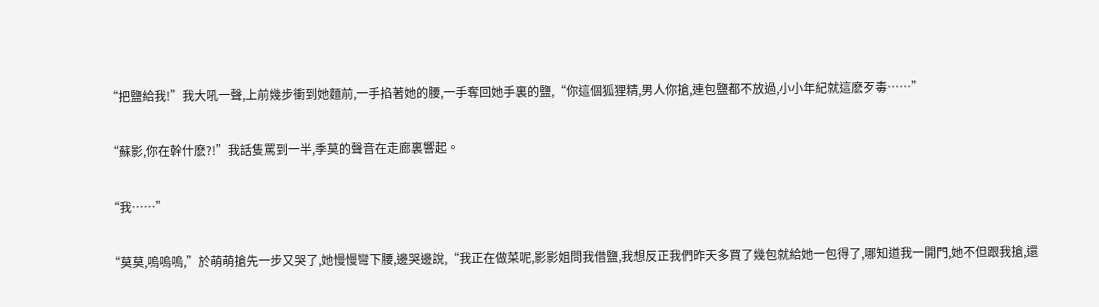“把鹽給我!”我大吼一聲,上前幾步衝到她麵前,一手掐著她的腰,一手奪回她手裏的鹽,“你這個狐狸精,男人你搶,連包鹽都不放過,小小年紀就這麽歹毒……”

“蘇影,你在幹什麽?!”我話隻罵到一半,季莫的聲音在走廊裏響起。

“我……”

“莫莫,嗚嗚嗚,”於萌萌搶先一步又哭了,她慢慢彎下腰,邊哭邊說,“我正在做菜呢,影影姐問我借鹽,我想反正我們昨天多買了幾包就給她一包得了,哪知道我一開門,她不但跟我搶,還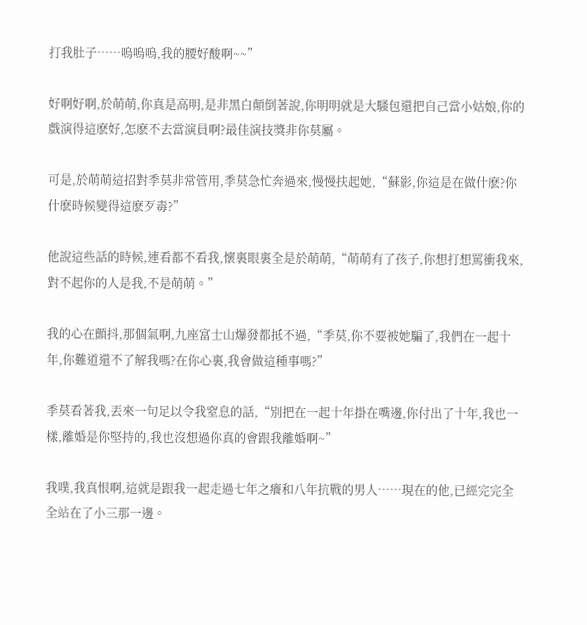打我肚子……嗚嗚嗚,我的腰好酸啊~~”

好啊好啊,於萌萌,你真是高明,是非黑白顛倒著說,你明明就是大騷包還把自己當小姑娘,你的戲演得這麽好,怎麽不去當演員啊?最佳演技獎非你莫屬。

可是,於萌萌這招對季莫非常管用,季莫急忙奔過來,慢慢扶起她,“蘇影,你這是在做什麽?你什麽時候變得這麽歹毒?”

他說這些話的時候,連看都不看我,懷裏眼裏全是於萌萌,“萌萌有了孩子,你想打想罵衝我來,對不起你的人是我,不是萌萌。”

我的心在顫抖,那個氣啊,九座富士山爆發都抵不過,“季莫,你不要被她騙了,我們在一起十年,你難道還不了解我嗎?在你心裏,我會做這種事嗎?”

季莫看著我,丟來一句足以令我窒息的話,“別把在一起十年掛在嘴邊,你付出了十年,我也一樣,離婚是你堅持的,我也沒想過你真的會跟我離婚啊~”

我噗,我真恨啊,這就是跟我一起走過七年之癢和八年抗戰的男人……現在的他,已經完完全全站在了小三那一邊。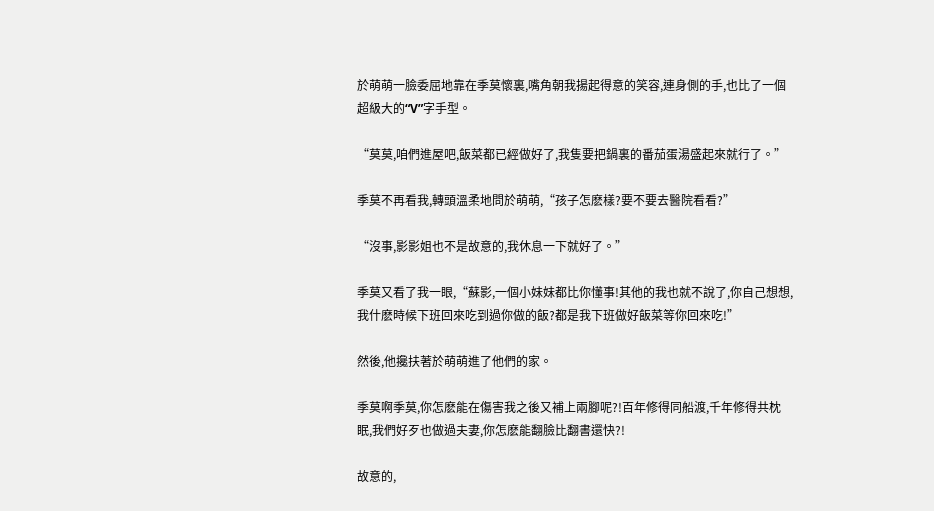於萌萌一臉委屈地靠在季莫懷裏,嘴角朝我揚起得意的笑容,連身側的手,也比了一個超級大的“V”字手型。

“莫莫,咱們進屋吧,飯菜都已經做好了,我隻要把鍋裏的番茄蛋湯盛起來就行了。”

季莫不再看我,轉頭溫柔地問於萌萌,“孩子怎麽樣?要不要去醫院看看?”

“沒事,影影姐也不是故意的,我休息一下就好了。”

季莫又看了我一眼,“蘇影,一個小妹妹都比你懂事!其他的我也就不說了,你自己想想,我什麽時候下班回來吃到過你做的飯?都是我下班做好飯菜等你回來吃!”

然後,他攙扶著於萌萌進了他們的家。

季莫啊季莫,你怎麽能在傷害我之後又補上兩腳呢?!百年修得同船渡,千年修得共枕眠,我們好歹也做過夫妻,你怎麽能翻臉比翻書還快?!

故意的,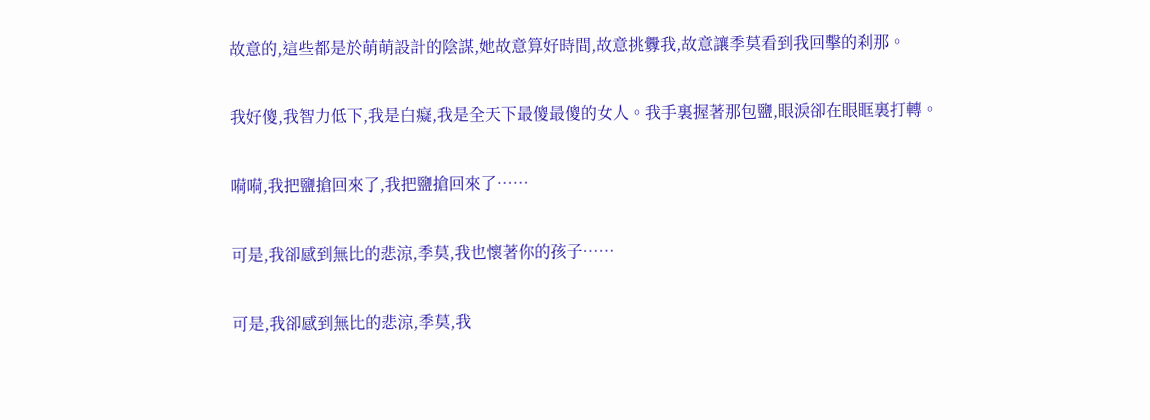故意的,這些都是於萌萌設計的陰謀,她故意算好時間,故意挑釁我,故意讓季莫看到我回擊的刹那。

我好傻,我智力低下,我是白癡,我是全天下最傻最傻的女人。我手裏握著那包鹽,眼淚卻在眼眶裏打轉。

嗬嗬,我把鹽搶回來了,我把鹽搶回來了……

可是,我卻感到無比的悲涼,季莫,我也懷著你的孩子……

可是,我卻感到無比的悲涼,季莫,我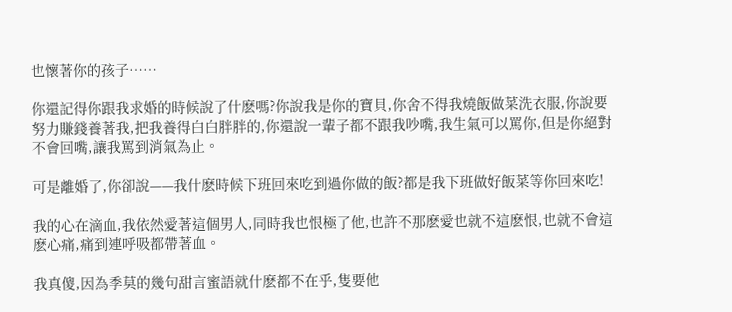也懷著你的孩子……

你還記得你跟我求婚的時候說了什麽嗎?你說我是你的寶貝,你舍不得我燒飯做菜洗衣服,你說要努力賺錢養著我,把我養得白白胖胖的,你還說一輩子都不跟我吵嘴,我生氣可以罵你,但是你絕對不會回嘴,讓我罵到消氣為止。

可是離婚了,你卻說——我什麽時候下班回來吃到過你做的飯?都是我下班做好飯菜等你回來吃!

我的心在滴血,我依然愛著這個男人,同時我也恨極了他,也許不那麽愛也就不這麽恨,也就不會這麽心痛,痛到連呼吸都帶著血。

我真傻,因為季莫的幾句甜言蜜語就什麽都不在乎,隻要他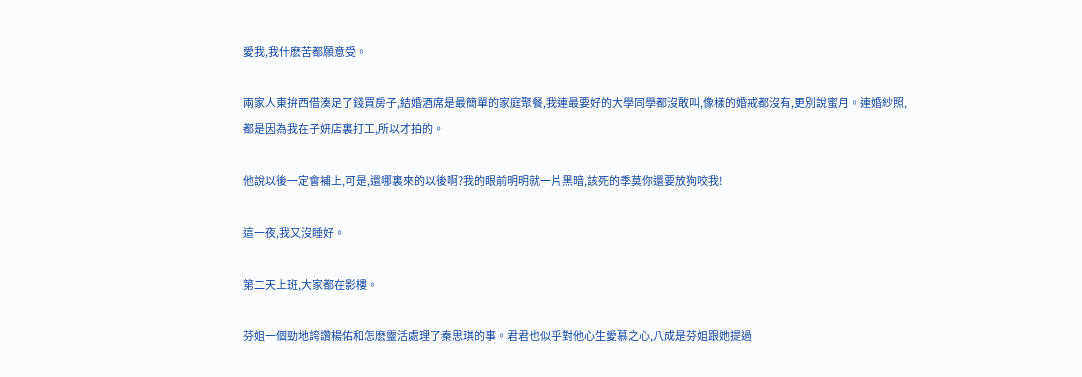愛我,我什麽苦都願意受。

兩家人東拚西借湊足了錢買房子,結婚酒席是最簡單的家庭聚餐,我連最要好的大學同學都沒敢叫,像樣的婚戒都沒有,更別說蜜月。連婚紗照,都是因為我在子妍店裏打工,所以才拍的。

他說以後一定會補上,可是,還哪裏來的以後啊?我的眼前明明就一片黑暗,該死的季莫你還要放狗咬我!

這一夜,我又沒睡好。

第二天上班,大家都在影樓。

芬姐一個勁地誇讚楊佑和怎麽靈活處理了秦思琪的事。君君也似乎對他心生愛慕之心,八成是芬姐跟她提過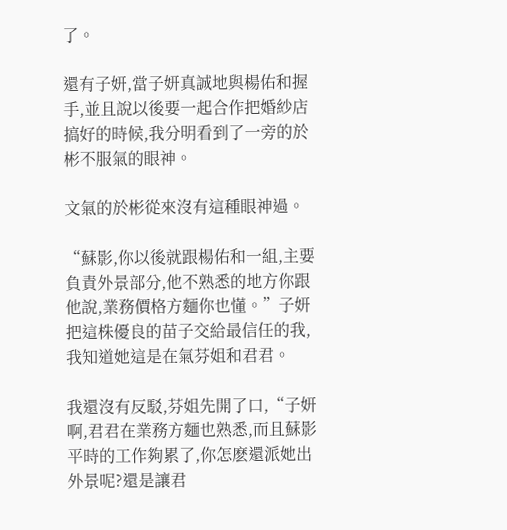了。

還有子妍,當子妍真誠地與楊佑和握手,並且說以後要一起合作把婚紗店搞好的時候,我分明看到了一旁的於彬不服氣的眼神。

文氣的於彬從來沒有這種眼神過。

“蘇影,你以後就跟楊佑和一組,主要負責外景部分,他不熟悉的地方你跟他說,業務價格方麵你也懂。”子妍把這株優良的苗子交給最信任的我,我知道她這是在氣芬姐和君君。

我還沒有反駁,芬姐先開了口,“子妍啊,君君在業務方麵也熟悉,而且蘇影平時的工作夠累了,你怎麽還派她出外景呢?還是讓君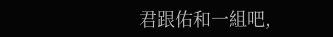君跟佑和一組吧,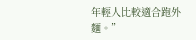年輕人比較適合跑外麵。”